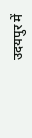उदयपुर में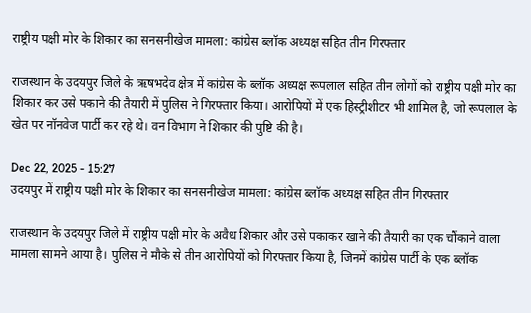राष्ट्रीय पक्षी मोर के शिकार का सनसनीखेज मामला: कांग्रेस ब्लॉक अध्यक्ष सहित तीन गिरफ्तार

राजस्थान के उदयपुर जिले के ऋषभदेव क्षेत्र में कांग्रेस के ब्लॉक अध्यक्ष रूपलाल सहित तीन लोगों को राष्ट्रीय पक्षी मोर का शिकार कर उसे पकाने की तैयारी में पुलिस ने गिरफ्तार किया। आरोपियों में एक हिस्ट्रीशीटर भी शामिल है, जो रूपलाल के खेत पर नॉनवेज पार्टी कर रहे थे। वन विभाग ने शिकार की पुष्टि की है।

Dec 22, 2025 - 15:27
उदयपुर में राष्ट्रीय पक्षी मोर के शिकार का सनसनीखेज मामला: कांग्रेस ब्लॉक अध्यक्ष सहित तीन गिरफ्तार

राजस्थान के उदयपुर जिले में राष्ट्रीय पक्षी मोर के अवैध शिकार और उसे पकाकर खाने की तैयारी का एक चौंकाने वाला मामला सामने आया है। पुलिस ने मौके से तीन आरोपियों को गिरफ्तार किया है, जिनमें कांग्रेस पार्टी के एक ब्लॉक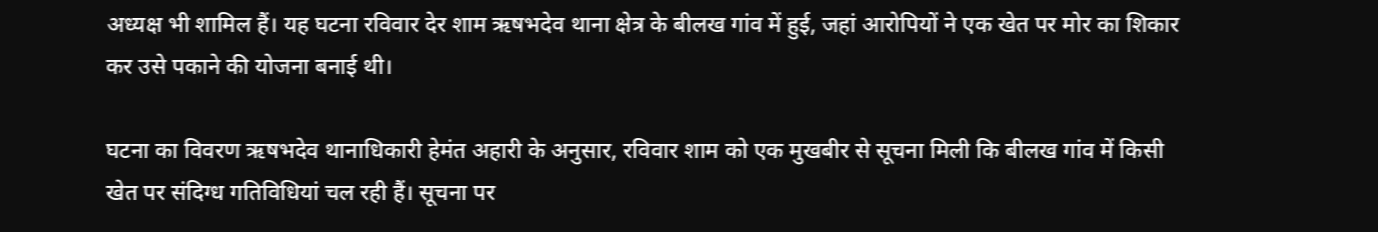अध्यक्ष भी शामिल हैं। यह घटना रविवार देर शाम ऋषभदेव थाना क्षेत्र के बीलख गांव में हुई, जहां आरोपियों ने एक खेत पर मोर का शिकार कर उसे पकाने की योजना बनाई थी।

घटना का विवरण ऋषभदेव थानाधिकारी हेमंत अहारी के अनुसार, रविवार शाम को एक मुखबीर से सूचना मिली कि बीलख गांव में किसी खेत पर संदिग्ध गतिविधियां चल रही हैं। सूचना पर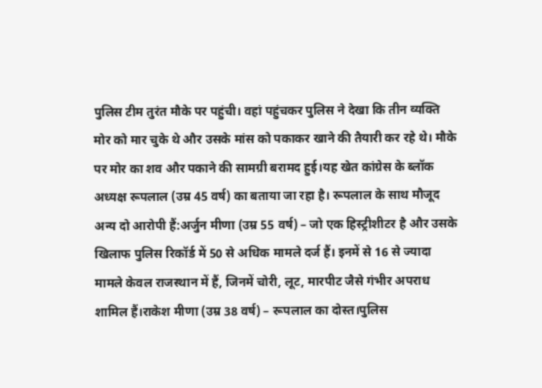पुलिस टीम तुरंत मौके पर पहुंची। वहां पहुंचकर पुलिस ने देखा कि तीन व्यक्ति मोर को मार चुके थे और उसके मांस को पकाकर खाने की तैयारी कर रहे थे। मौके पर मोर का शव और पकाने की सामग्री बरामद हुई।यह खेत कांग्रेस के ब्लॉक अध्यक्ष रूपलाल (उम्र 45 वर्ष) का बताया जा रहा है। रूपलाल के साथ मौजूद अन्य दो आरोपी हैं:अर्जुन मीणा (उम्र 55 वर्ष) – जो एक हिस्ट्रीशीटर है और उसके खिलाफ पुलिस रिकॉर्ड में 50 से अधिक मामले दर्ज हैं। इनमें से 16 से ज्यादा मामले केवल राजस्थान में हैं, जिनमें चोरी, लूट, मारपीट जैसे गंभीर अपराध शामिल हैं।राकेश मीणा (उम्र 38 वर्ष) – रूपलाल का दोस्त।पुलिस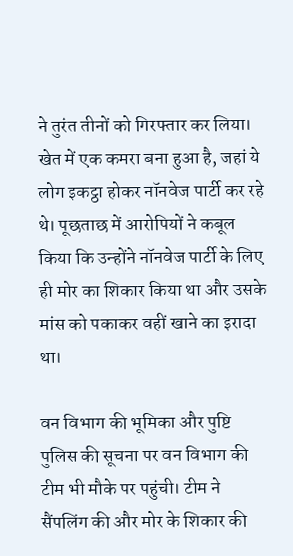ने तुरंत तीनों को गिरफ्तार कर लिया। खेत में एक कमरा बना हुआ है, जहां ये लोग इकट्ठा होकर नॉनवेज पार्टी कर रहे थे। पूछताछ में आरोपियों ने कबूल किया कि उन्होंने नॉनवेज पार्टी के लिए ही मोर का शिकार किया था और उसके मांस को पकाकर वहीं खाने का इरादा था।

वन विभाग की भूमिका और पुष्टि पुलिस की सूचना पर वन विभाग की टीम भी मौके पर पहुंची। टीम ने सैंपलिंग की और मोर के शिकार की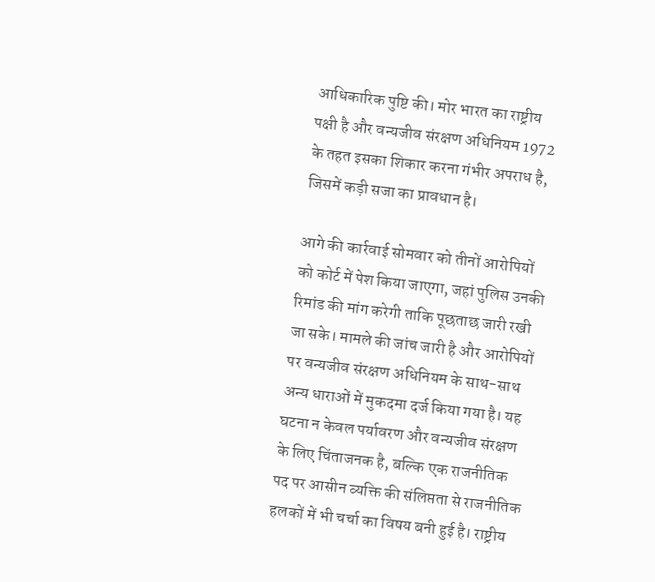आधिकारिक पुष्टि की। मोर भारत का राष्ट्रीय पक्षी है और वन्यजीव संरक्षण अधिनियम 1972 के तहत इसका शिकार करना गंभीर अपराध है, जिसमें कड़ी सजा का प्रावधान है।

आगे की कार्रवाई सोमवार को तीनों आरोपियों को कोर्ट में पेश किया जाएगा, जहां पुलिस उनकी रिमांड की मांग करेगी ताकि पूछताछ जारी रखी जा सके। मामले की जांच जारी है और आरोपियों पर वन्यजीव संरक्षण अधिनियम के साथ-साथ अन्य धाराओं में मुकदमा दर्ज किया गया है। यह घटना न केवल पर्यावरण और वन्यजीव संरक्षण के लिए चिंताजनक है, बल्कि एक राजनीतिक पद पर आसीन व्यक्ति की संलिप्तता से राजनीतिक हलकों में भी चर्चा का विषय बनी हुई है। राष्ट्रीय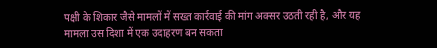पक्षी के शिकार जैसे मामलों में सख्त कार्रवाई की मांग अक्सर उठती रही है, और यह मामला उस दिशा में एक उदाहरण बन सकता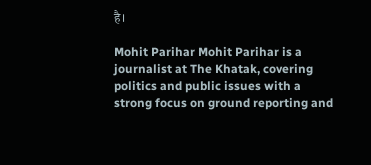है।

Mohit Parihar Mohit Parihar is a journalist at The Khatak, covering politics and public issues with a strong focus on ground reporting and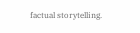factual storytelling.